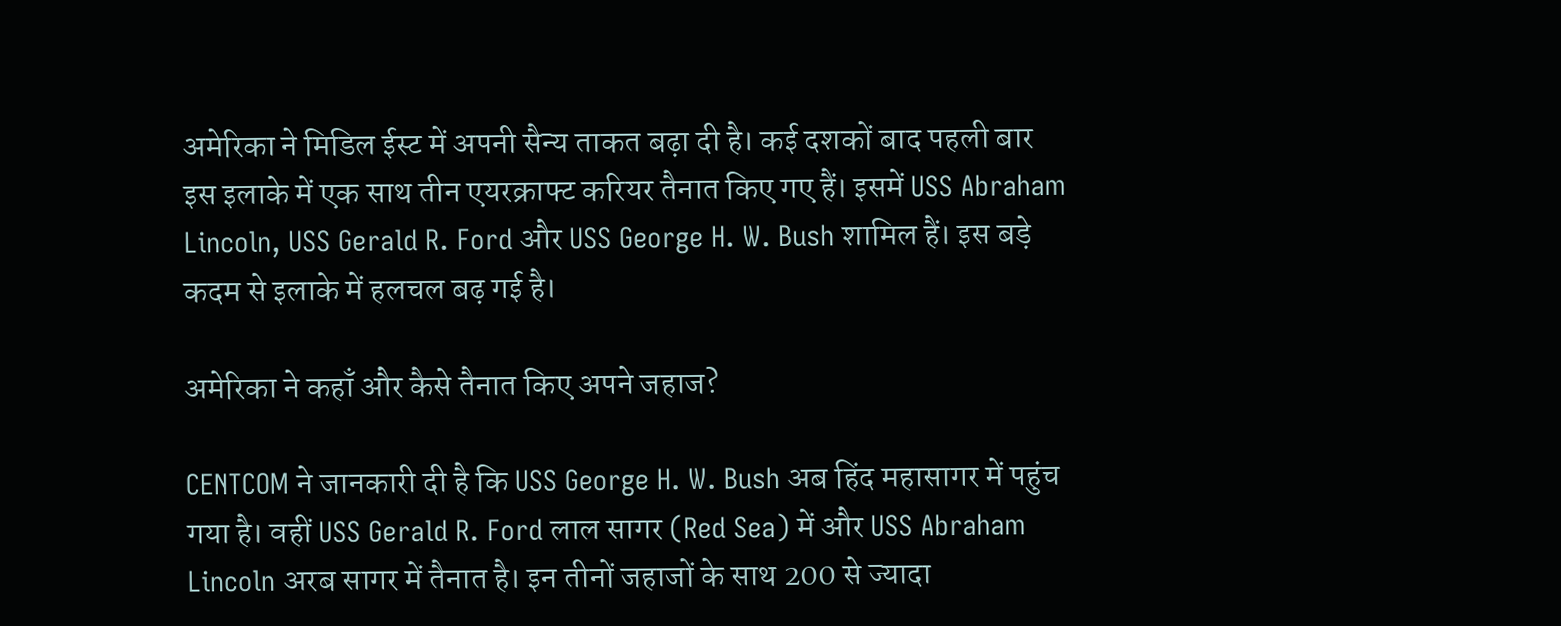अमेरिका ने मिडिल ईस्ट में अपनी सैन्य ताकत बढ़ा दी है। कई दशकों बाद पहली बार इस इलाके में एक साथ तीन एयरक्राफ्ट करियर तैनात किए गए हैं। इसमें USS Abraham Lincoln, USS Gerald R. Ford और USS George H. W. Bush शामिल हैं। इस बड़े कदम से इलाके में हलचल बढ़ गई है।

अमेरिका ने कहाँ और कैसे तैनात किए अपने जहाज?

CENTCOM ने जानकारी दी है कि USS George H. W. Bush अब हिंद महासागर में पहुंच गया है। वहीं USS Gerald R. Ford लाल सागर (Red Sea) में और USS Abraham Lincoln अरब सागर में तैनात है। इन तीनों जहाजों के साथ 200 से ज्यादा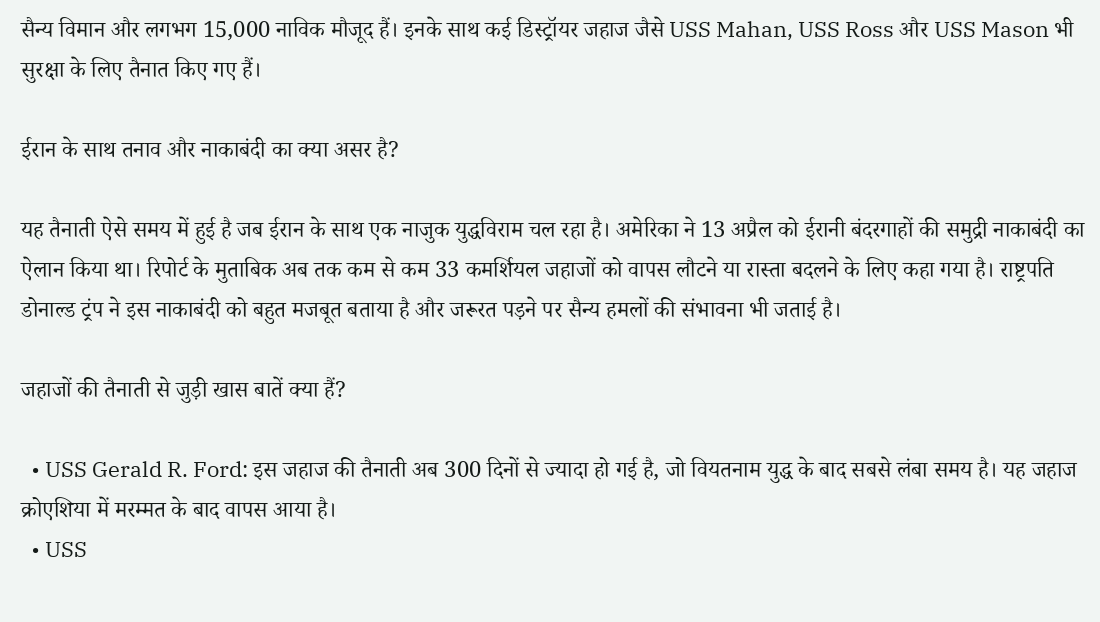सैन्य विमान और लगभग 15,000 नाविक मौजूद हैं। इनके साथ कई डिस्ट्रॉयर जहाज जैसे USS Mahan, USS Ross और USS Mason भी सुरक्षा के लिए तैनात किए गए हैं।

ईरान के साथ तनाव और नाकाबंदी का क्या असर है?

यह तैनाती ऐसे समय में हुई है जब ईरान के साथ एक नाजुक युद्धविराम चल रहा है। अमेरिका ने 13 अप्रैल को ईरानी बंदरगाहों की समुद्री नाकाबंदी का ऐलान किया था। रिपोर्ट के मुताबिक अब तक कम से कम 33 कमर्शियल जहाजों को वापस लौटने या रास्ता बदलने के लिए कहा गया है। राष्ट्रपति डोनाल्ड ट्रंप ने इस नाकाबंदी को बहुत मजबूत बताया है और जरूरत पड़ने पर सैन्य हमलों की संभावना भी जताई है।

जहाजों की तैनाती से जुड़ी खास बातें क्या हैं?

  • USS Gerald R. Ford: इस जहाज की तैनाती अब 300 दिनों से ज्यादा हो गई है, जो वियतनाम युद्ध के बाद सबसे लंबा समय है। यह जहाज क्रोएशिया में मरम्मत के बाद वापस आया है।
  • USS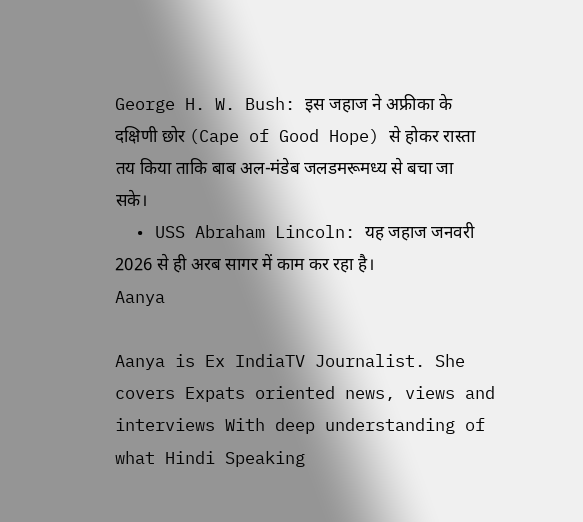George H. W. Bush: इस जहाज ने अफ्रीका के दक्षिणी छोर (Cape of Good Hope) से होकर रास्ता तय किया ताकि बाब अल-मंडेब जलडमरूमध्य से बचा जा सके।
  • USS Abraham Lincoln: यह जहाज जनवरी 2026 से ही अरब सागर में काम कर रहा है।
Aanya

Aanya is Ex IndiaTV Journalist. She covers Expats oriented news, views and interviews With deep understanding of what Hindi Speaking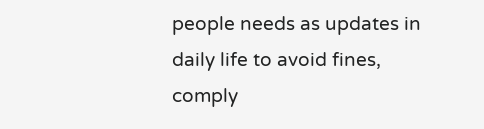people needs as updates in daily life to avoid fines, comply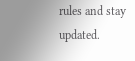rules and stay updated.